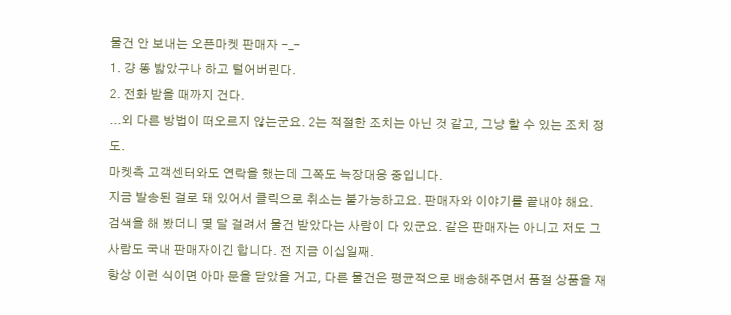물건 안 보내는 오픈마켓 판매자 -_-
1. 걍 똥 밟았구나 하고 털어버린다.
2. 전화 받을 때까지 건다.
...외 다른 방법이 떠오르지 않는군요. 2는 적절한 조치는 아닌 것 같고, 그냥 할 수 있는 조치 정도.
마켓측 고객센터와도 연락을 했는데 그쪽도 늑장대응 중입니다.
지금 발송된 걸로 돼 있어서 클릭으로 취소는 불가능하고요. 판매자와 이야기를 끝내야 해요.
검색을 해 봤더니 몇 달 걸려서 물건 받았다는 사람이 다 있군요. 같은 판매자는 아니고 저도 그 사람도 국내 판매자이긴 합니다. 전 지금 이십일째.
항상 이런 식이면 아마 문을 닫았을 거고, 다른 물건은 평균적으로 배송해주면서 품절 상품을 재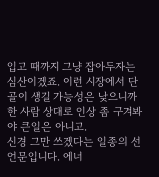입고 때까지 그냥 잡아두자는 심산이겠죠. 이런 시장에서 단골이 생길 가능성은 낮으니까 한 사람 상대로 인상 좀 구겨봐야 큰일은 아니고.
신경 그만 쓰겠다는 일종의 선언문입니다. 에너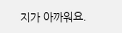지가 아까워요.